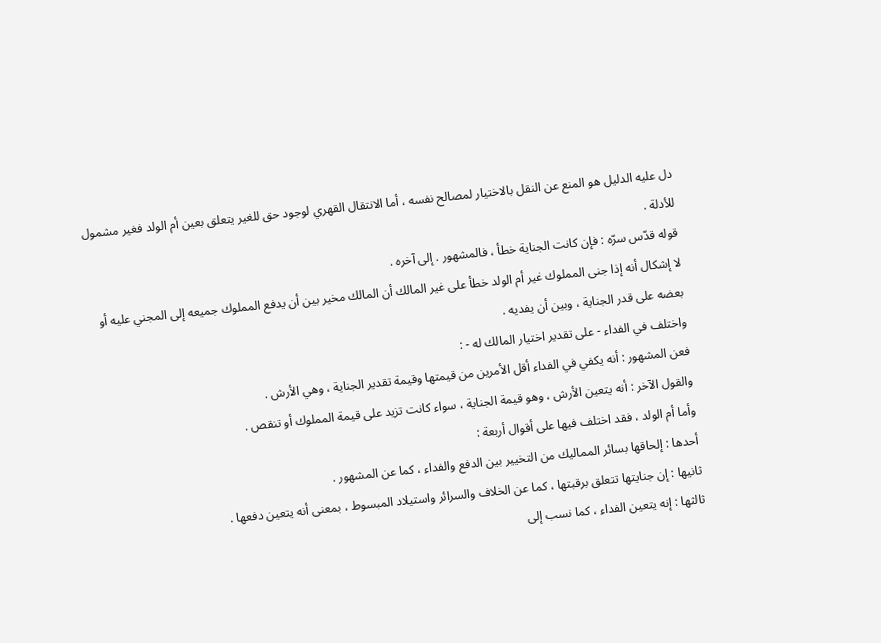دل عليه الدليل هو المنع عن النقل بالاختيار لمصالح نفسه ، أما الانتقال القهري لوجود حق للغير يتعلق بعين أم الولد فغير مشمول للأدلة .
قوله قدّس سرّه : فإن كانت الجناية خطأ ، فالمشهور . إلى آخره .
لا إشكال أنه إذا جنى المملوك غير أم الولد خطأ على غير المالك أن المالك مخير بين أن يدفع المملوك جميعه إلى المجني عليه أو بعضه على قدر الجناية ، وبين أن يفديه .
واختلف في الفداء - على تقدير اختيار المالك له - :
فعن المشهور : أنه يكفي في الفداء أقل الأمرين من قيمتها وقيمة تقدير الجناية ، وهي الأرش .
والقول الآخر : أنه يتعين الأرش ، وهو قيمة الجناية ، سواء كانت تزيد على قيمة المملوك أو تنقص .
وأما أم الولد ، فقد اختلف فيها على أقوال أربعة :
أحدها : إلحاقها بسائر المماليك من التخيير بين الدفع والفداء ، كما عن المشهور .
ثانيها : إن جنايتها تتعلق برقبتها ، كما عن الخلاف والسرائر واستيلاد المبسوط ، بمعنى أنه يتعين دفعها .
ثالثها : إنه يتعين الفداء ، كما نسب إلى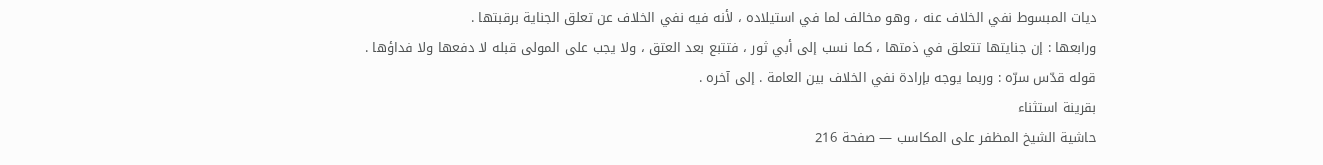ديات المبسوط نفي الخلاف عنه ، وهو مخالف لما في استيلاده ، لأنه فيه نفي الخلاف عن تعلق الجناية برقبتها .
ورابعها : إن جنايتها تتعلق في ذمتها ، كما نسب إلى أبي ثور ، فتتبع بعد العتق ، ولا يجب على المولى قبله لا دفعها ولا فداؤها .
قوله قدّس سرّه : وربما يوجه بإرادة نفي الخلاف بين العامة . إلى آخره .
بقرينة استثناء
حاشية الشيخ المظفر على المكاسب — صفحة 216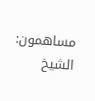مساهمون: الشيخ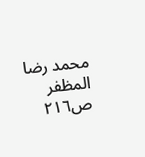محمد رضا المظفر
ص٢١٦